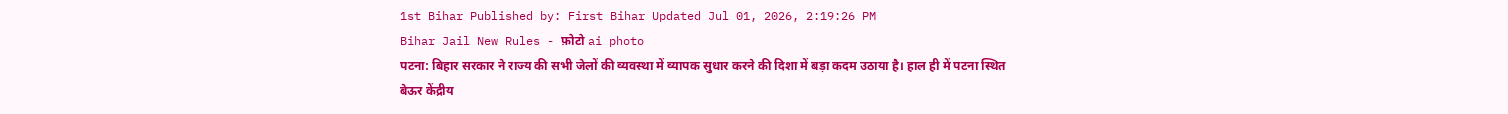1st Bihar Published by: First Bihar Updated Jul 01, 2026, 2:19:26 PM
Bihar Jail New Rules - फ़ोटो ai photo
पटना: बिहार सरकार ने राज्य की सभी जेलों की व्यवस्था में व्यापक सुधार करने की दिशा में बड़ा कदम उठाया है। हाल ही में पटना स्थित बेऊर केंद्रीय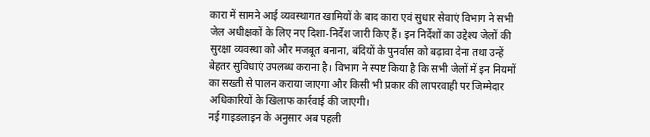कारा में सामने आई व्यवस्थागत खामियों के बाद कारा एवं सुधार सेवाएं विभाग ने सभी जेल अधीक्षकों के लिए नए दिशा-निर्देश जारी किए हैं। इन निर्देशों का उद्देश्य जेलों की सुरक्षा व्यवस्था को और मजबूत बनाना, बंदियों के पुनर्वास को बढ़ावा देना तथा उन्हें बेहतर सुविधाएं उपलब्ध कराना है। विभाग ने स्पष्ट किया है कि सभी जेलों में इन नियमों का सख्ती से पालन कराया जाएगा और किसी भी प्रकार की लापरवाही पर जिम्मेदार अधिकारियों के खिलाफ कार्रवाई की जाएगी।
नई गाइडलाइन के अनुसार अब पहली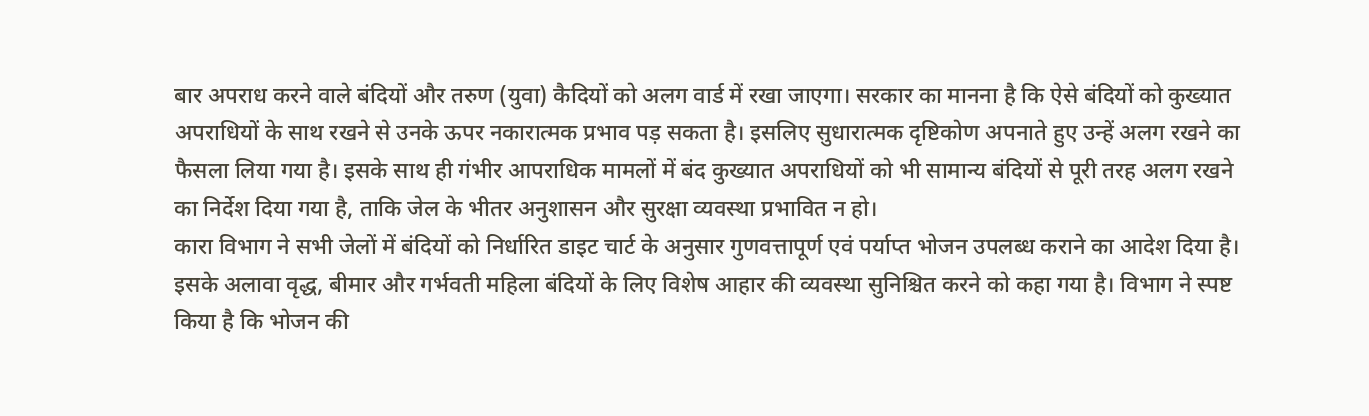बार अपराध करने वाले बंदियों और तरुण (युवा) कैदियों को अलग वार्ड में रखा जाएगा। सरकार का मानना है कि ऐसे बंदियों को कुख्यात अपराधियों के साथ रखने से उनके ऊपर नकारात्मक प्रभाव पड़ सकता है। इसलिए सुधारात्मक दृष्टिकोण अपनाते हुए उन्हें अलग रखने का फैसला लिया गया है। इसके साथ ही गंभीर आपराधिक मामलों में बंद कुख्यात अपराधियों को भी सामान्य बंदियों से पूरी तरह अलग रखने का निर्देश दिया गया है, ताकि जेल के भीतर अनुशासन और सुरक्षा व्यवस्था प्रभावित न हो।
कारा विभाग ने सभी जेलों में बंदियों को निर्धारित डाइट चार्ट के अनुसार गुणवत्तापूर्ण एवं पर्याप्त भोजन उपलब्ध कराने का आदेश दिया है। इसके अलावा वृद्ध, बीमार और गर्भवती महिला बंदियों के लिए विशेष आहार की व्यवस्था सुनिश्चित करने को कहा गया है। विभाग ने स्पष्ट किया है कि भोजन की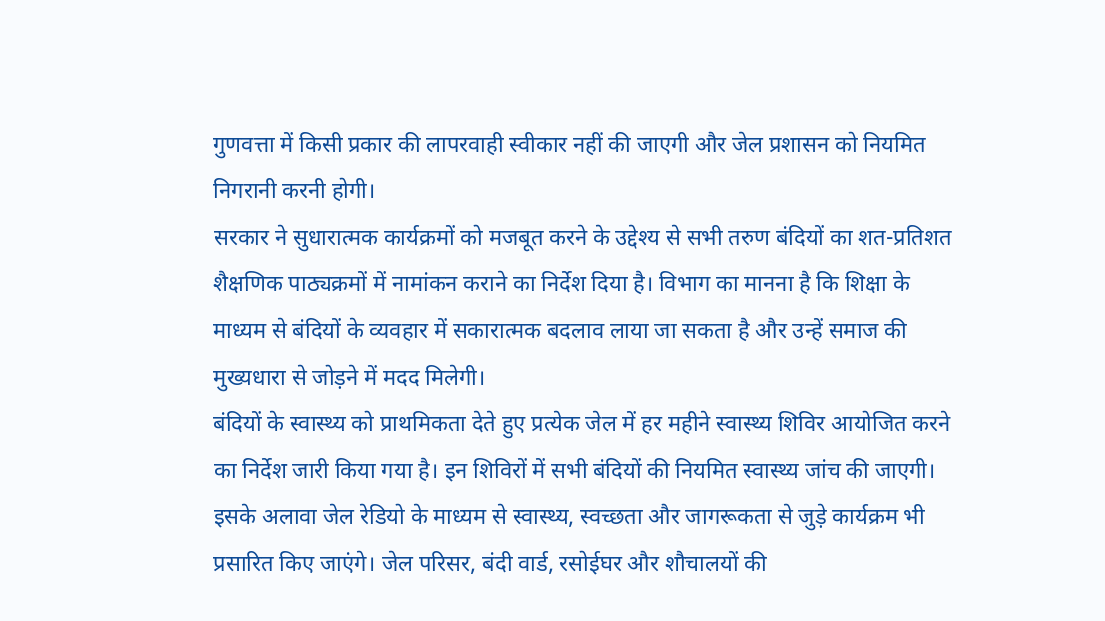गुणवत्ता में किसी प्रकार की लापरवाही स्वीकार नहीं की जाएगी और जेल प्रशासन को नियमित निगरानी करनी होगी।
सरकार ने सुधारात्मक कार्यक्रमों को मजबूत करने के उद्देश्य से सभी तरुण बंदियों का शत-प्रतिशत शैक्षणिक पाठ्यक्रमों में नामांकन कराने का निर्देश दिया है। विभाग का मानना है कि शिक्षा के माध्यम से बंदियों के व्यवहार में सकारात्मक बदलाव लाया जा सकता है और उन्हें समाज की मुख्यधारा से जोड़ने में मदद मिलेगी।
बंदियों के स्वास्थ्य को प्राथमिकता देते हुए प्रत्येक जेल में हर महीने स्वास्थ्य शिविर आयोजित करने का निर्देश जारी किया गया है। इन शिविरों में सभी बंदियों की नियमित स्वास्थ्य जांच की जाएगी। इसके अलावा जेल रेडियो के माध्यम से स्वास्थ्य, स्वच्छता और जागरूकता से जुड़े कार्यक्रम भी प्रसारित किए जाएंगे। जेल परिसर, बंदी वार्ड, रसोईघर और शौचालयों की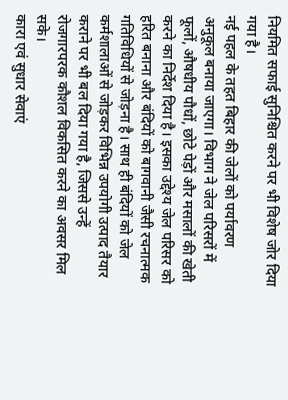नियमित सफाई सुनिश्चित करने पर भी विशेष जोर दिया गया है।
नई पहल के तहत बिहार की जेलों को पर्यावरण अनुकूल बनाया जाएगा। विभाग ने जेल परिसरों में फूलों, औषधीय पौधों, छोटे पेड़ों और मसालों की खेती करने का निर्देश दिया है। इसका उद्देश्य जेल परिसर को हरित बनाना और बंदियों को बागवानी जैसी रचनात्मक गतिविधियों से जोड़ना है। साथ ही बंदियों को जेल कर्मशालाओं से जोड़कर विभिन्न उपयोगी उत्पाद तैयार कराने पर भी बल दिया गया है, जिससे उन्हें रोजगारपरक कौशल विकसित करने का अवसर मिल सके।
कारा एवं सुधार सेवाएं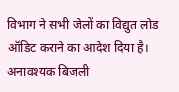विभाग ने सभी जेलों का विद्युत लोड ऑडिट कराने का आदेश दिया है। अनावश्यक बिजली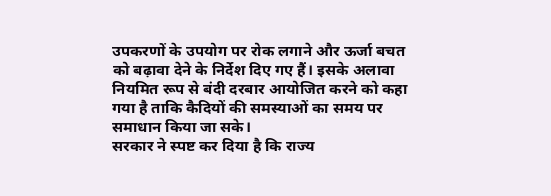उपकरणों के उपयोग पर रोक लगाने और ऊर्जा बचत को बढ़ावा देने के निर्देश दिए गए हैं। इसके अलावा नियमित रूप से बंदी दरबार आयोजित करने को कहा गया है ताकि कैदियों की समस्याओं का समय पर समाधान किया जा सके।
सरकार ने स्पष्ट कर दिया है कि राज्य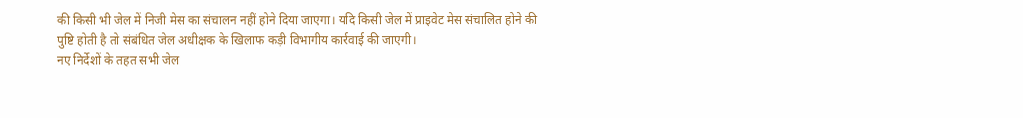की किसी भी जेल में निजी मेस का संचालन नहीं होने दिया जाएगा। यदि किसी जेल में प्राइवेट मेस संचालित होने की पुष्टि होती है तो संबंधित जेल अधीक्षक के खिलाफ कड़ी विभागीय कार्रवाई की जाएगी।
नए निर्देशों के तहत सभी जेल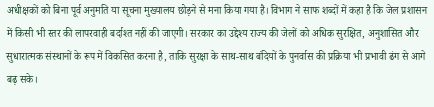अधीक्षकों को बिना पूर्व अनुमति या सूचना मुख्यालय छोड़ने से मना किया गया है। विभाग ने साफ शब्दों में कहा है कि जेल प्रशासन में किसी भी स्तर की लापरवाही बर्दाश्त नहीं की जाएगी। सरकार का उद्देश्य राज्य की जेलों को अधिक सुरक्षित, अनुशासित और सुधारात्मक संस्थानों के रूप में विकसित करना है, ताकि सुरक्षा के साथ-साथ बंदियों के पुनर्वास की प्रक्रिया भी प्रभावी ढंग से आगे बढ़ सके।